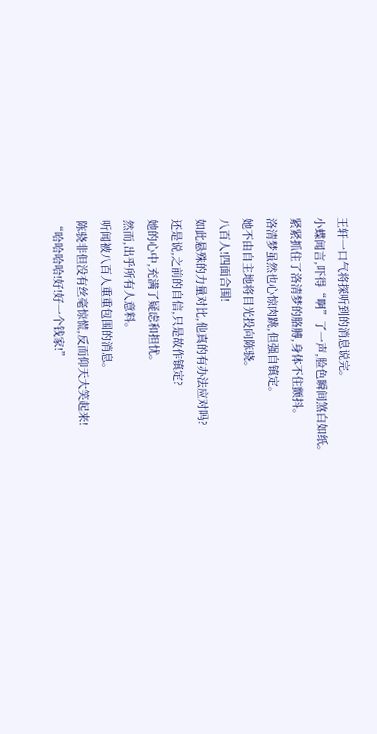王轩一口气将探听到的消息说完。
小蝶闻言,吓得“啊”了一声,脸色瞬间煞白如纸。
紧紧抓住了洛清梦的胳膊,身体不住颤抖。
洛清梦虽然也心惊肉跳,但强自镇定。
她不由自主地将目光投向陈骁。
八百人!四面合围!
如此悬殊的力量对比,他真的有办法应对吗?
还是说,之前的自信,只是故作镇定?
她的心中,充满了疑虑和担忧。
然而,出乎所有人意料。
听闻被八百人重重包围的消息。
陈骁非但没有丝毫惊慌,反而仰天大笑起来!
“哈哈哈哈!好!好一个钱家!”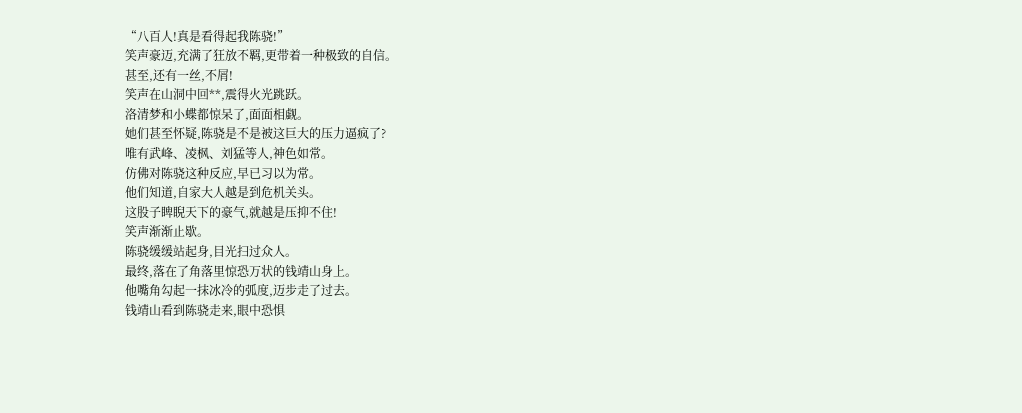“八百人!真是看得起我陈骁!”
笑声豪迈,充满了狂放不羁,更带着一种极致的自信。
甚至,还有一丝,不屑!
笑声在山洞中回**,震得火光跳跃。
洛清梦和小蝶都惊呆了,面面相觑。
她们甚至怀疑,陈骁是不是被这巨大的压力逼疯了?
唯有武峰、凌枫、刘猛等人,神色如常。
仿佛对陈骁这种反应,早已习以为常。
他们知道,自家大人越是到危机关头。
这股子睥睨天下的豪气,就越是压抑不住!
笑声渐渐止歇。
陈骁缓缓站起身,目光扫过众人。
最终,落在了角落里惊恐万状的钱靖山身上。
他嘴角勾起一抹冰冷的弧度,迈步走了过去。
钱靖山看到陈骁走来,眼中恐惧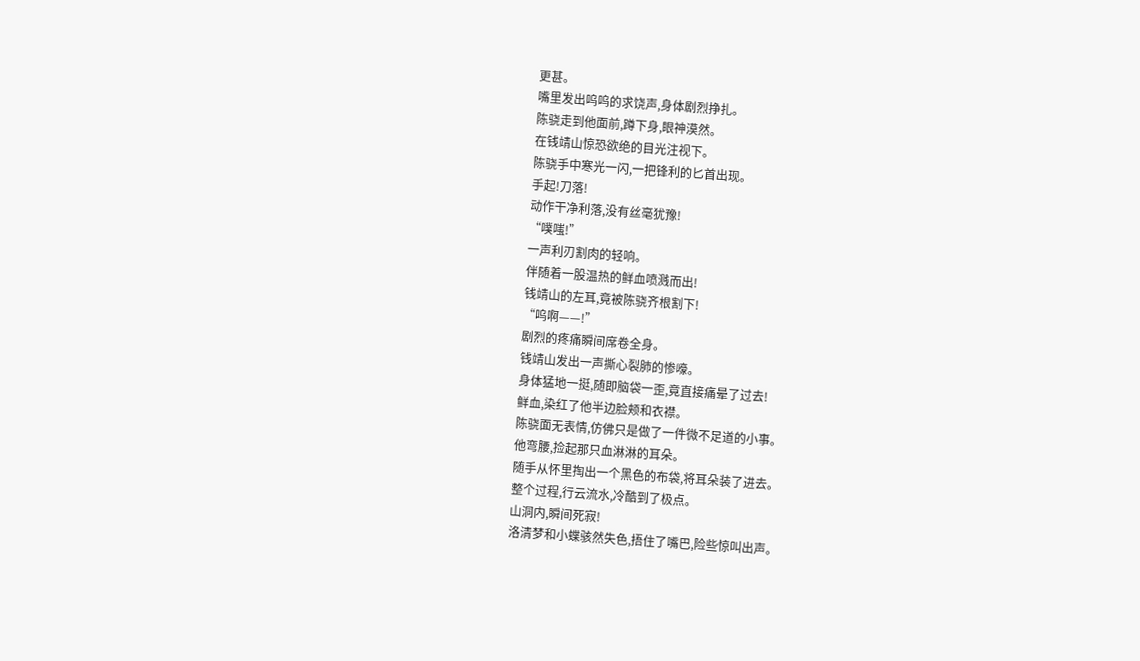更甚。
嘴里发出呜呜的求饶声,身体剧烈挣扎。
陈骁走到他面前,蹲下身,眼神漠然。
在钱靖山惊恐欲绝的目光注视下。
陈骁手中寒光一闪,一把锋利的匕首出现。
手起!刀落!
动作干净利落,没有丝毫犹豫!
“噗嗤!”
一声利刃割肉的轻响。
伴随着一股温热的鲜血喷溅而出!
钱靖山的左耳,竟被陈骁齐根割下!
“呜啊——!”
剧烈的疼痛瞬间席卷全身。
钱靖山发出一声撕心裂肺的惨嚎。
身体猛地一挺,随即脑袋一歪,竟直接痛晕了过去!
鲜血,染红了他半边脸颊和衣襟。
陈骁面无表情,仿佛只是做了一件微不足道的小事。
他弯腰,捡起那只血淋淋的耳朵。
随手从怀里掏出一个黑色的布袋,将耳朵装了进去。
整个过程,行云流水,冷酷到了极点。
山洞内,瞬间死寂!
洛清梦和小蝶骇然失色,捂住了嘴巴,险些惊叫出声。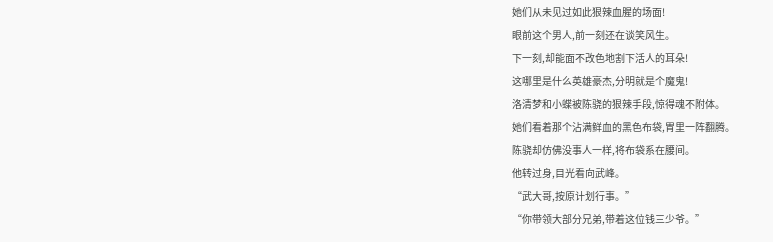她们从未见过如此狠辣血腥的场面!
眼前这个男人,前一刻还在谈笑风生。
下一刻,却能面不改色地割下活人的耳朵!
这哪里是什么英雄豪杰,分明就是个魔鬼!
洛清梦和小蝶被陈骁的狠辣手段,惊得魂不附体。
她们看着那个沾满鲜血的黑色布袋,胃里一阵翻腾。
陈骁却仿佛没事人一样,将布袋系在腰间。
他转过身,目光看向武峰。
“武大哥,按原计划行事。”
“你带领大部分兄弟,带着这位钱三少爷。”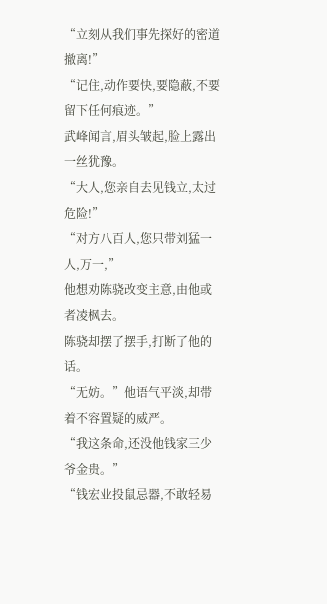“立刻从我们事先探好的密道撤离!”
“记住,动作要快,要隐蔽,不要留下任何痕迹。”
武峰闻言,眉头皱起,脸上露出一丝犹豫。
“大人,您亲自去见钱立,太过危险!”
“对方八百人,您只带刘猛一人,万一,”
他想劝陈骁改变主意,由他或者凌枫去。
陈骁却摆了摆手,打断了他的话。
“无妨。”他语气平淡,却带着不容置疑的威严。
“我这条命,还没他钱家三少爷金贵。”
“钱宏业投鼠忌器,不敢轻易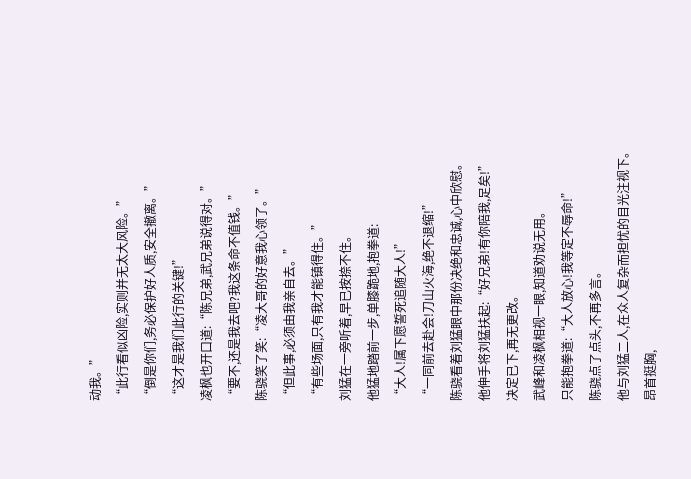动我。”
“此行看似凶险,实则并无太大风险。”
“倒是你们,务必保护好人质,安全撤离。”
“这才是我们此行的关键!”
凌枫也开口道:“陈兄弟,武兄弟说得对。”
“要不,还是我去吧?我这条命不值钱。”
陈骁笑了笑:“凌大哥的好意我心领了。”
“但此事,必须由我亲自去。”
“有些场面,只有我才能镇得住。”
刘猛在一旁听着,早已按捺不住。
他猛地踏前一步,单膝跪地,抱拳道:
“大人!属下愿誓死追随大人!”
“一同前去赴会!刀山火海,绝不退缩!”
陈骁看着刘猛眼中那份决绝和忠诚,心中欣慰。
他伸手将刘猛扶起:“好兄弟!有你陪我,足矣!”
决定已下,再无更改。
武峰和凌枫相视一眼,知道劝说无用。
只能抱拳道:“大人放心!我等定不辱命!”
陈骁点了点头,不再多言。
他与刘猛二人,在众人复杂而担忧的目光注视下。
昂首挺胸,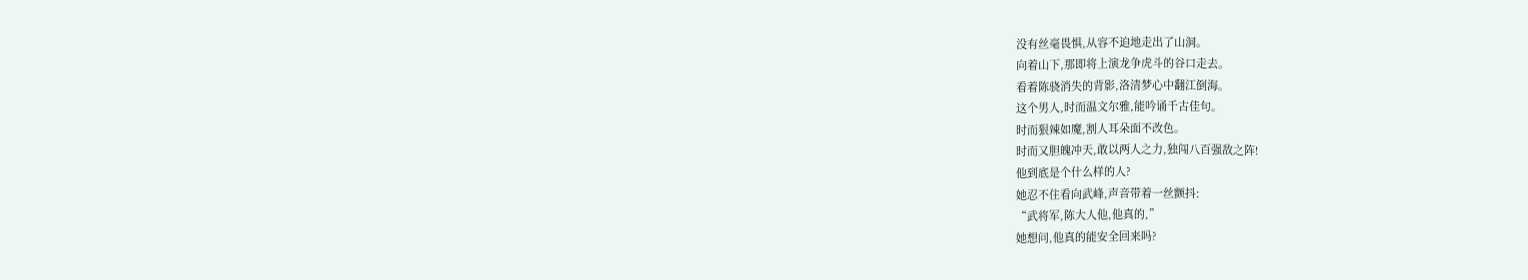没有丝毫畏惧,从容不迫地走出了山洞。
向着山下,那即将上演龙争虎斗的谷口走去。
看着陈骁消失的背影,洛清梦心中翻江倒海。
这个男人,时而温文尔雅,能吟诵千古佳句。
时而狠辣如魔,割人耳朵面不改色。
时而又胆魄冲天,敢以两人之力,独闯八百强敌之阵!
他到底是个什么样的人?
她忍不住看向武峰,声音带着一丝颤抖:
“武将军,陈大人他,他真的,”
她想问,他真的能安全回来吗?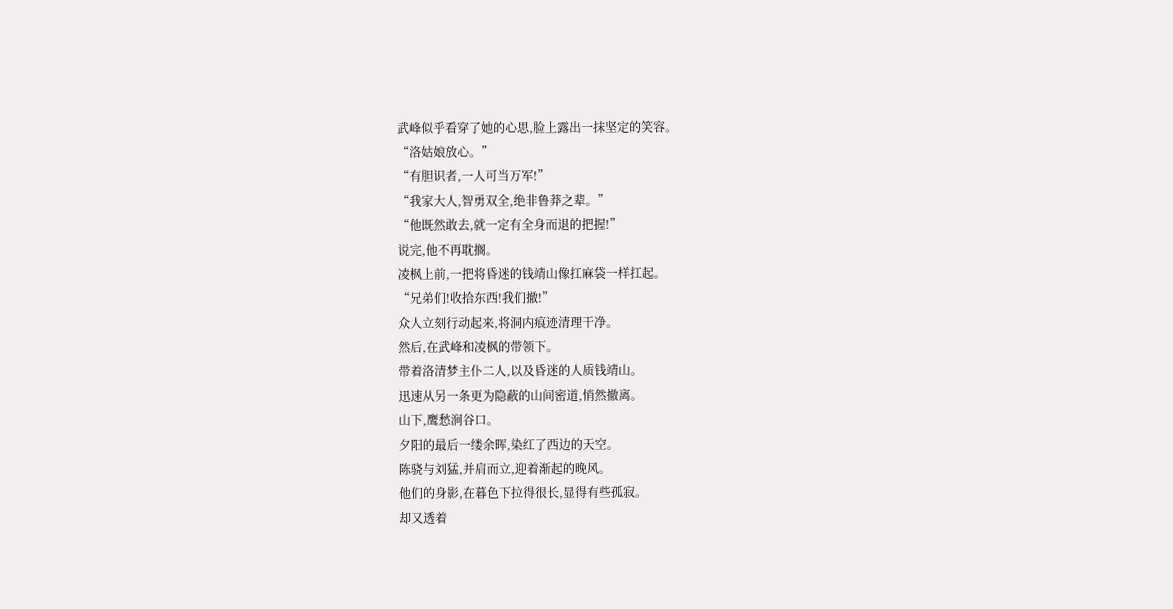武峰似乎看穿了她的心思,脸上露出一抹坚定的笑容。
“洛姑娘放心。”
“有胆识者,一人可当万军!”
“我家大人,智勇双全,绝非鲁莽之辈。”
“他既然敢去,就一定有全身而退的把握!”
说完,他不再耽搁。
凌枫上前,一把将昏迷的钱靖山像扛麻袋一样扛起。
“兄弟们!收拾东西!我们撤!”
众人立刻行动起来,将洞内痕迹清理干净。
然后,在武峰和凌枫的带领下。
带着洛清梦主仆二人,以及昏迷的人质钱靖山。
迅速从另一条更为隐蔽的山间密道,悄然撤离。
山下,鹰愁涧谷口。
夕阳的最后一缕余晖,染红了西边的天空。
陈骁与刘猛,并肩而立,迎着渐起的晚风。
他们的身影,在暮色下拉得很长,显得有些孤寂。
却又透着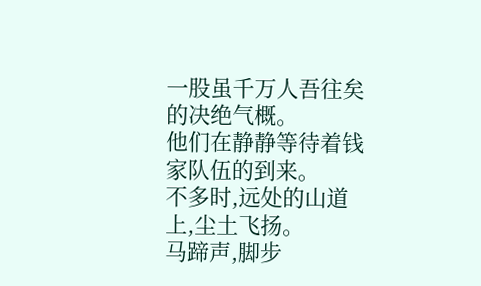一股虽千万人吾往矣的决绝气概。
他们在静静等待着钱家队伍的到来。
不多时,远处的山道上,尘土飞扬。
马蹄声,脚步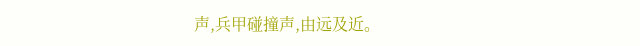声,兵甲碰撞声,由远及近。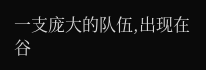一支庞大的队伍,出现在谷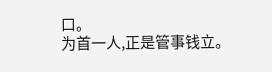口。
为首一人,正是管事钱立。